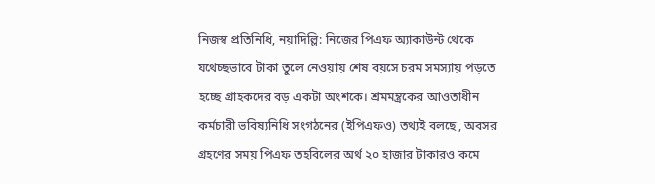নিজস্ব প্রতিনিধি, নয়াদিল্লি: নিজের পিএফ অ্যাকাউন্ট থেকে যথেচ্ছভাবে টাকা তুলে নেওয়ায় শেষ বয়সে চরম সমস্যায় পড়তে হচ্ছে গ্রাহকদের বড় একটা অংশকে। শ্রমমন্ত্রকের আওতাধীন কর্মচারী ভবিষ্যনিধি সংগঠনের (ইপিএফও) তথ্যই বলছে, অবসর গ্রহণের সময় পিএফ তহবিলের অর্থ ২০ হাজার টাকারও কমে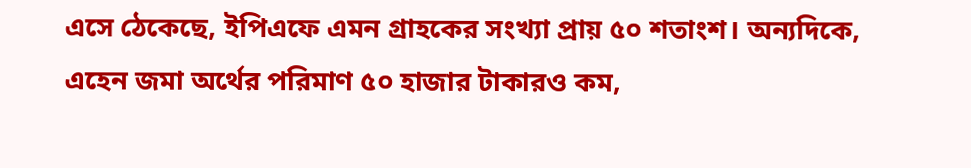এসে ঠেকেছে, ইপিএফে এমন গ্রাহকের সংখ্যা প্রায় ৫০ শতাংশ। অন্যদিকে, এহেন জমা অর্থের পরিমাণ ৫০ হাজার টাকারও কম,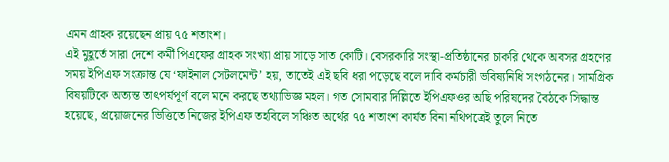এমন গ্রাহক রয়েছেন প্রায় ৭৫ শতাংশ।
এই মুহূর্তে সারা দেশে কর্মী পিএফের গ্রাহক সংখ্যা প্রায় সাড়ে সাত কোটি। বেসরকারি সংস্থা-প্রতিষ্ঠানের চাকরি থেকে অবসর গ্রহণের সময় ইপিএফ সংক্রান্ত যে ‘ফাইনাল সেটলমেন্ট’ হয়, তাতেই এই ছবি ধরা পড়েছে বলে দাবি কর্মচারী ভবিষ্যনিধি সংগঠনের। সামগ্রিক বিষয়টিকে অত্যন্ত তাৎপর্যপূর্ণ বলে মনে করছে তথ্যাভিজ্ঞ মহল। গত সোমবার দিল্লিতে ইপিএফওর অছি পরিষদের বৈঠকে সিদ্ধান্ত হয়েছে, প্রয়োজনের ভিত্তিতে নিজের ইপিএফ তহবিলে সঞ্চিত অর্থের ৭৫ শতাংশ কার্যত বিনা নথিপত্রেই তুলে নিতে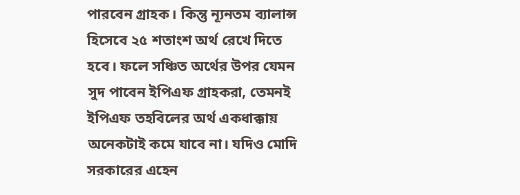পারবেন গ্রাহক। কিন্তু ন্যূনতম ব্যালান্স হিসেবে ২৫ শতাংশ অর্থ রেখে দিতে হবে। ফলে সঞ্চিত অর্থের উপর যেমন সুদ পাবেন ইপিএফ গ্রাহকরা, তেমনই ইপিএফ তহবিলের অর্থ একধাক্কায় অনেকটাই কমে যাবে না। যদিও মোদি সরকারের এহেন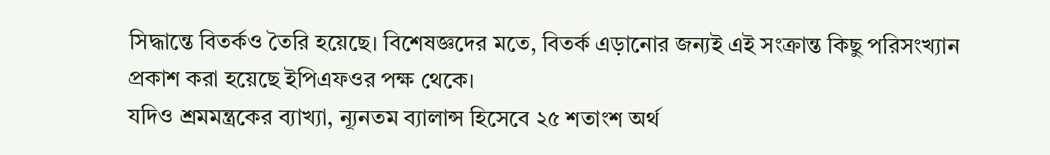সিদ্ধান্তে বিতর্কও তৈরি হয়েছে। বিশেষজ্ঞদের মতে, বিতর্ক এড়ানোর জন্যই এই সংক্রান্ত কিছু পরিসংখ্যান প্রকাশ করা হয়েছে ইপিএফওর পক্ষ থেকে।
যদিও শ্রমমন্ত্রকের ব্যাখ্যা, ন্যূনতম ব্যালান্স হিসেবে ২৫ শতাংশ অর্থ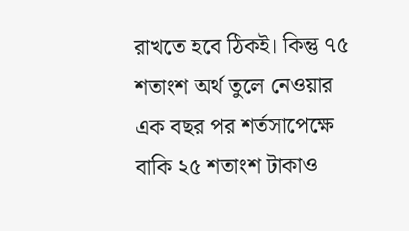রাখতে হবে ঠিকই। কিন্তু ৭৫ শতাংশ অর্থ তুলে নেওয়ার এক বছর পর শর্তসাপেক্ষে বাকি ২৫ শতাংশ টাকাও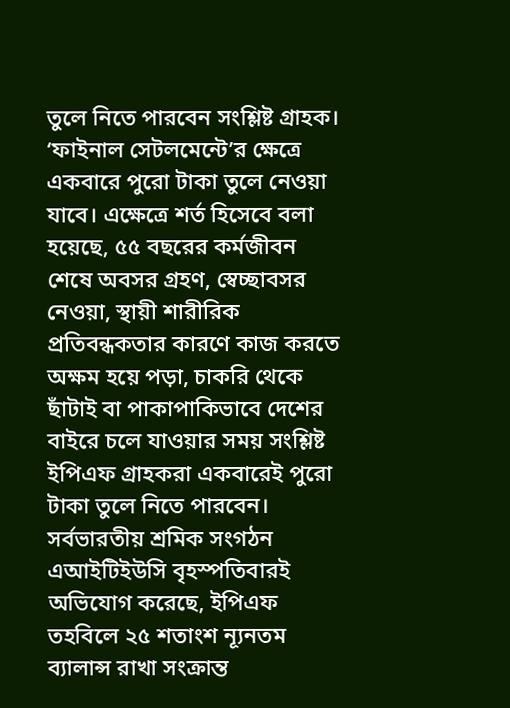তুলে নিতে পারবেন সংশ্লিষ্ট গ্রাহক। ‘ফাইনাল সেটলমেন্টে’র ক্ষেত্রে একবারে পুরো টাকা তুলে নেওয়া যাবে। এক্ষেত্রে শর্ত হিসেবে বলা হয়েছে, ৫৫ বছরের কর্মজীবন শেষে অবসর গ্রহণ, স্বেচ্ছাবসর নেওয়া, স্থায়ী শারীরিক প্রতিবন্ধকতার কারণে কাজ করতে অক্ষম হয়ে পড়া, চাকরি থেকে ছাঁটাই বা পাকাপাকিভাবে দেশের বাইরে চলে যাওয়ার সময় সংশ্লিষ্ট ইপিএফ গ্রাহকরা একবারেই পুরো টাকা তুলে নিতে পারবেন।
সর্বভারতীয় শ্রমিক সংগঠন এআইটিইউসি বৃহস্পতিবারই অভিযোগ করেছে, ইপিএফ তহবিলে ২৫ শতাংশ ন্যূনতম ব্যালান্স রাখা সংক্রান্ত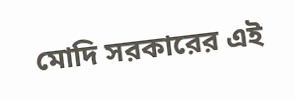মোদি সরকারের এই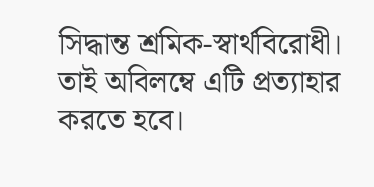সিদ্ধান্ত শ্রমিক-স্বার্থবিরোধী। তাই অবিলম্বে এটি প্রত্যাহার করতে হবে।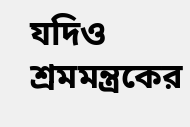যদিও শ্রমমন্ত্রকের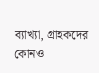ব্যাখ্যা, গ্রাহকদের কোনও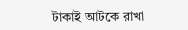টাকাই আটকে রাখা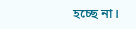হচ্ছে না।